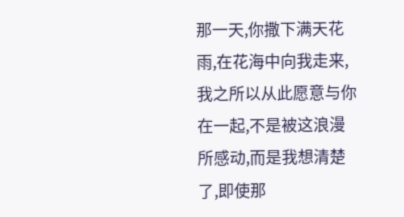那一天,你撒下满天花雨,在花海中向我走来,我之所以从此愿意与你在一起,不是被这浪漫所感动,而是我想清楚了,即使那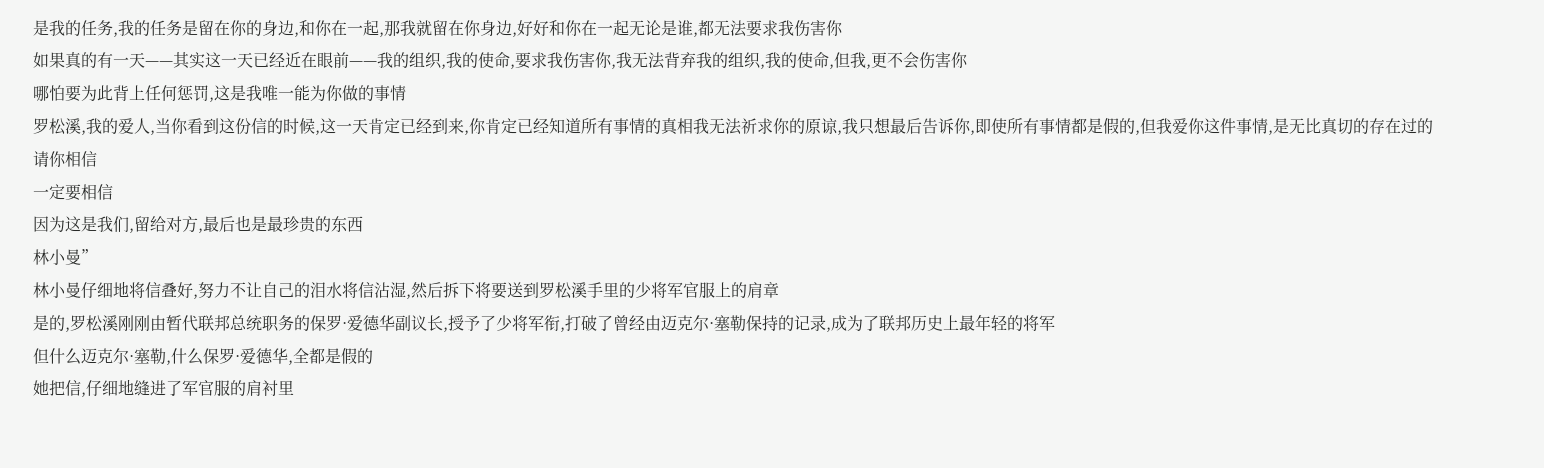是我的任务,我的任务是留在你的身边,和你在一起,那我就留在你身边,好好和你在一起无论是谁,都无法要求我伤害你
如果真的有一天——其实这一天已经近在眼前——我的组织,我的使命,要求我伤害你,我无法背弃我的组织,我的使命,但我,更不会伤害你
哪怕要为此背上任何惩罚,这是我唯一能为你做的事情
罗松溪,我的爱人,当你看到这份信的时候,这一天肯定已经到来,你肯定已经知道所有事情的真相我无法祈求你的原谅,我只想最后告诉你,即使所有事情都是假的,但我爱你这件事情,是无比真切的存在过的
请你相信
一定要相信
因为这是我们,留给对方,最后也是最珍贵的东西
林小曼”
林小曼仔细地将信叠好,努力不让自己的泪水将信沾湿,然后拆下将要送到罗松溪手里的少将军官服上的肩章
是的,罗松溪刚刚由暂代联邦总统职务的保罗·爱德华副议长,授予了少将军衔,打破了曾经由迈克尔·塞勒保持的记录,成为了联邦历史上最年轻的将军
但什么迈克尔·塞勒,什么保罗·爱德华,全都是假的
她把信,仔细地缝进了军官服的肩衬里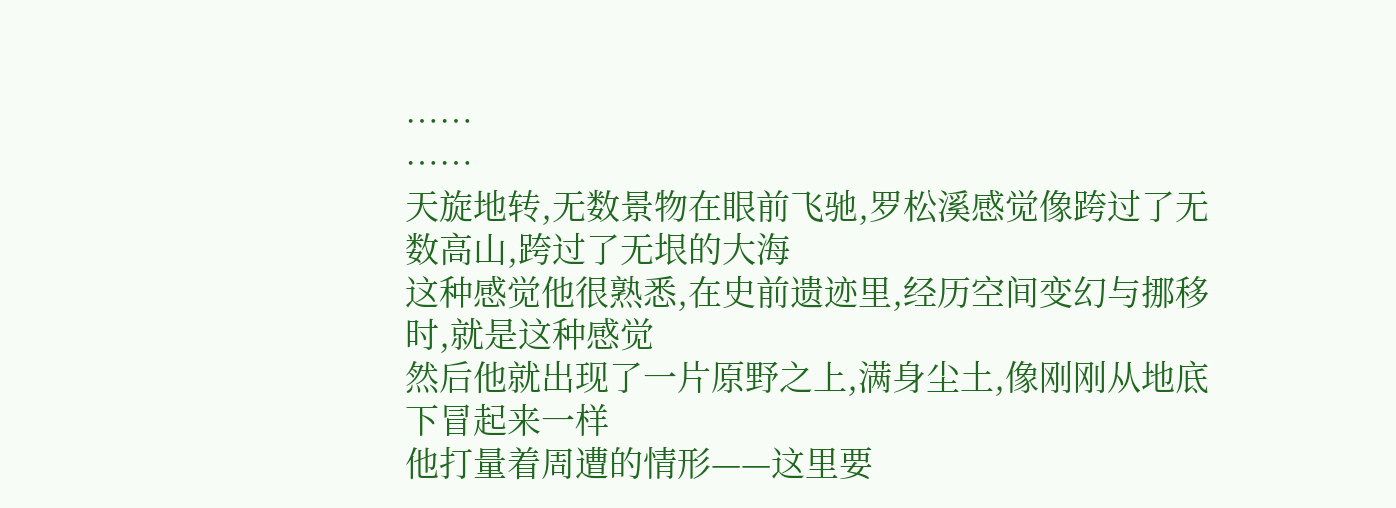……
……
天旋地转,无数景物在眼前飞驰,罗松溪感觉像跨过了无数高山,跨过了无垠的大海
这种感觉他很熟悉,在史前遗迹里,经历空间变幻与挪移时,就是这种感觉
然后他就出现了一片原野之上,满身尘土,像刚刚从地底下冒起来一样
他打量着周遭的情形——这里要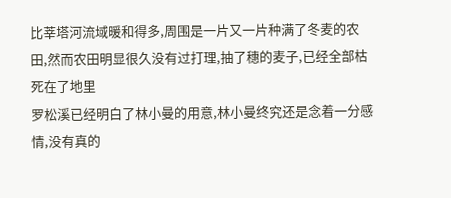比莘塔河流域暖和得多,周围是一片又一片种满了冬麦的农田,然而农田明显很久没有过打理,抽了穗的麦子,已经全部枯死在了地里
罗松溪已经明白了林小曼的用意,林小曼终究还是念着一分感情,没有真的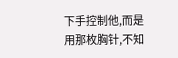下手控制他,而是用那枚胸针,不知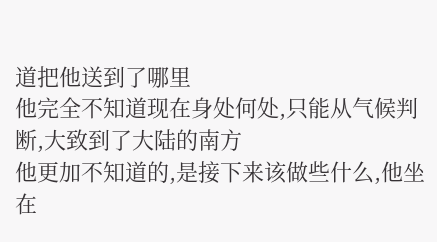道把他送到了哪里
他完全不知道现在身处何处,只能从气候判断,大致到了大陆的南方
他更加不知道的,是接下来该做些什么,他坐在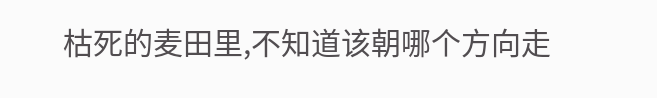枯死的麦田里,不知道该朝哪个方向走